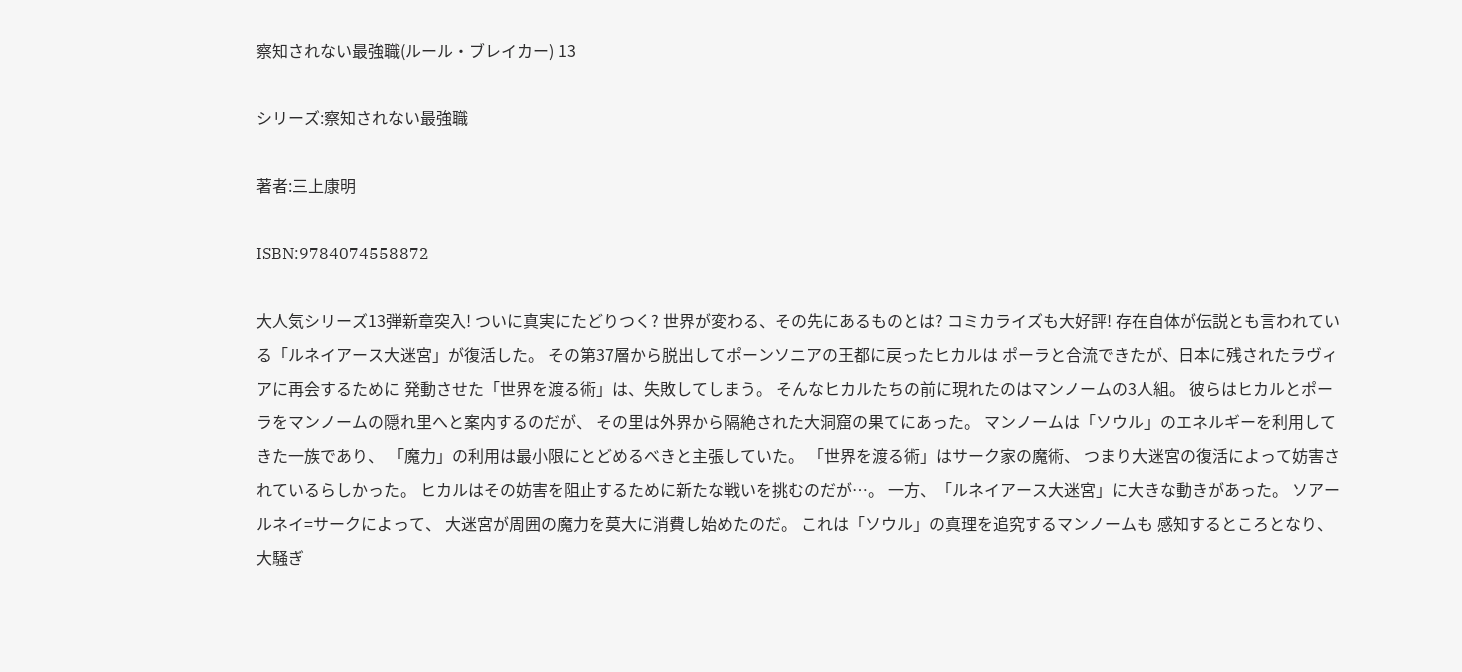察知されない最強職(ルール・ブレイカー) 13

シリーズ:察知されない最強職

著者:三上康明

ISBN:9784074558872

大人気シリーズ13弾新章突入! ついに真実にたどりつく? 世界が変わる、その先にあるものとは? コミカライズも大好評! 存在自体が伝説とも言われている「ルネイアース大迷宮」が復活した。 その第37層から脱出してポーンソニアの王都に戻ったヒカルは ポーラと合流できたが、日本に残されたラヴィアに再会するために 発動させた「世界を渡る術」は、失敗してしまう。 そんなヒカルたちの前に現れたのはマンノームの3人組。 彼らはヒカルとポーラをマンノームの隠れ里へと案内するのだが、 その里は外界から隔絶された大洞窟の果てにあった。 マンノームは「ソウル」のエネルギーを利用してきた一族であり、 「魔力」の利用は最小限にとどめるべきと主張していた。 「世界を渡る術」はサーク家の魔術、 つまり大迷宮の復活によって妨害されているらしかった。 ヒカルはその妨害を阻止するために新たな戦いを挑むのだが…。 一方、「ルネイアース大迷宮」に大きな動きがあった。 ソアールネイ=サークによって、 大迷宮が周囲の魔力を莫大に消費し始めたのだ。 これは「ソウル」の真理を追究するマンノームも 感知するところとなり、大騒ぎ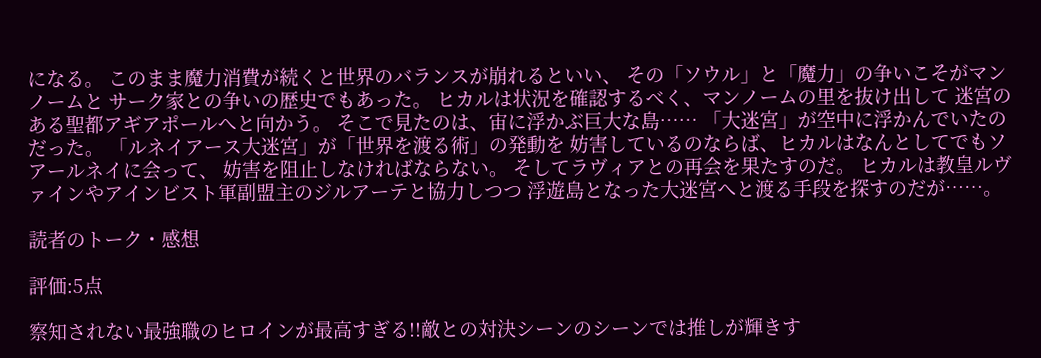になる。 このまま魔力消費が続くと世界のバランスが崩れるといい、 その「ソウル」と「魔力」の争いこそがマンノームと サーク家との争いの歴史でもあった。 ヒカルは状況を確認するべく、マンノームの里を抜け出して 迷宮のある聖都アギアポールへと向かう。 そこで見たのは、宙に浮かぶ巨大な島…… 「大迷宮」が空中に浮かんでいたのだった。 「ルネイアース大迷宮」が「世界を渡る術」の発動を 妨害しているのならば、ヒカルはなんとしてでもソアールネイに会って、 妨害を阻止しなければならない。 そしてラヴィアとの再会を果たすのだ。 ヒカルは教皇ルヴァインやアインビスト軍副盟主のジルアーテと協力しつつ 浮遊島となった大迷宮へと渡る手段を探すのだが……。

読者のトーク・感想

評価:5点

察知されない最強職のヒロインが最高すぎる!!敵との対決シーンのシーンでは推しが輝きす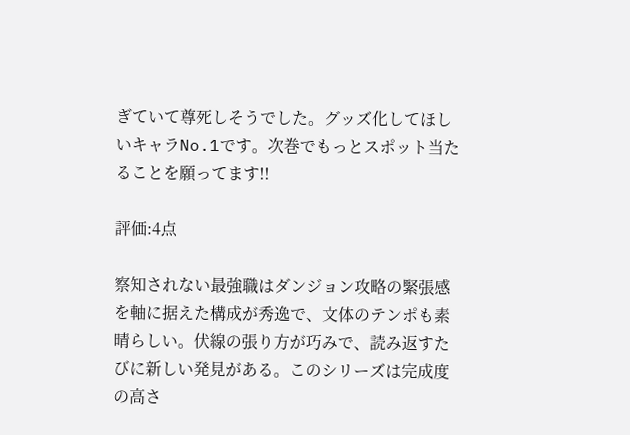ぎていて尊死しそうでした。グッズ化してほしいキャラNo.1です。次巻でもっとスポット当たることを願ってます!!

評価:4点

察知されない最強職はダンジョン攻略の緊張感を軸に据えた構成が秀逸で、文体のテンポも素晴らしい。伏線の張り方が巧みで、読み返すたびに新しい発見がある。このシリーズは完成度の高さ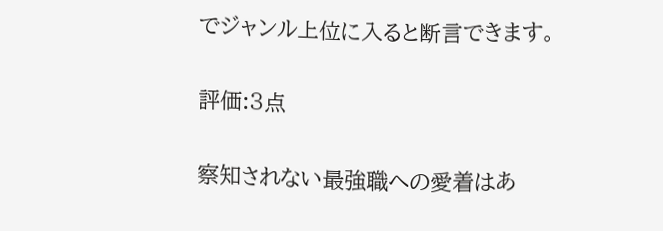でジャンル上位に入ると断言できます。

評価:3点

察知されない最強職への愛着はあ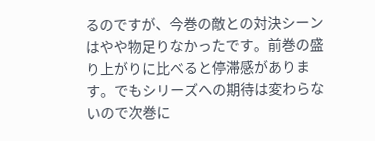るのですが、今巻の敵との対決シーンはやや物足りなかったです。前巻の盛り上がりに比べると停滞感があります。でもシリーズへの期待は変わらないので次巻に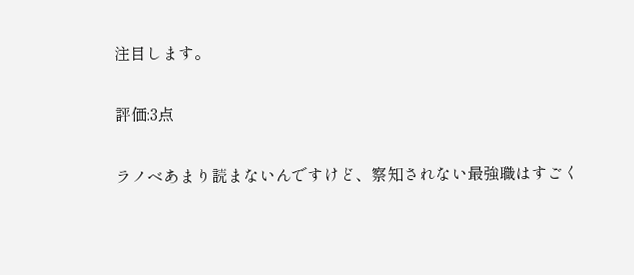注目します。

評価:3点

ラノベあまり読まないんですけど、察知されない最強職はすごく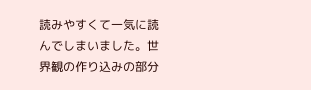読みやすくて一気に読んでしまいました。世界観の作り込みの部分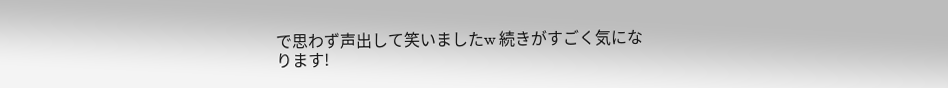で思わず声出して笑いましたw 続きがすごく気になります!